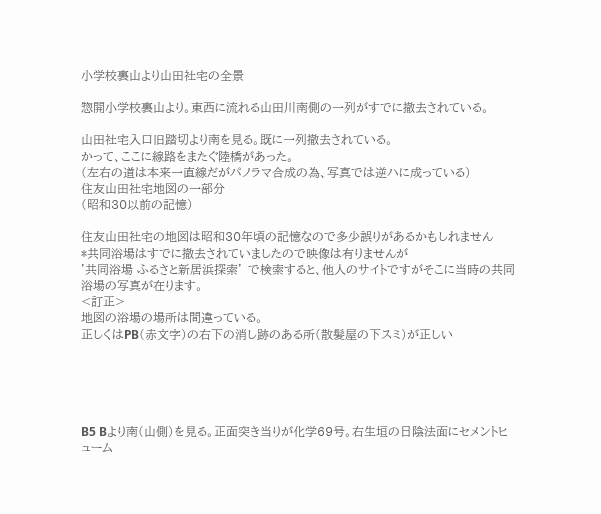小学校裏山より山田社宅の全景

惣開小学校裏山より。東西に流れる山田川南側の一列がすでに撤去されている。

山田社宅入口旧踏切より南を見る。既に一列撤去されている。
かって、ここに線路をまたぐ陸橋があった。
(左右の道は本来一直線だがパノラマ合成の為、写真では逆ハに成っている)
住友山田社宅地図の一部分
(昭和30以前の記憶)

住友山田社宅の地図は昭和30年頃の記憶なので多少誤りがあるかもしれません
*共同浴場はすでに撤去されていましたので映像は有りませんが
'共同浴場 ふるさと新居浜探索’ で検索すると、他人のサイトですがそこに当時の共同浴場の写真が在ります。
<訂正>
地図の浴場の場所は間違っている。
正しくはPB(赤文字)の右下の消し跡のある所(散髪屋の下スミ)が正しい





B5 Bより南(山側)を見る。正面突き当りが化学69号。右生垣の日陰法面にセメントヒューム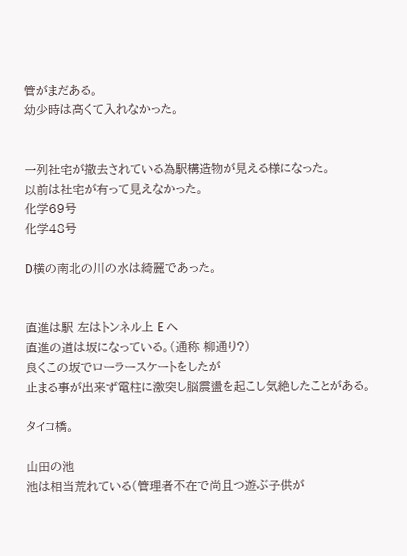管がまだある。
幼少時は高くて入れなかった。


一列社宅が撤去されている為駅構造物が見える様になった。
以前は社宅が有って見えなかった。
化学69号
化学48号

D横の南北の川の水は綺麗であった。


直進は駅 左はトンネル上 E へ
直進の道は坂になっている。(通称 柳通り?)
良くこの坂でローラースケートをしたが
止まる事が出来ず電柱に激突し脳震盪を起こし気絶したことがある。

タイコ橋。

山田の池
池は相当荒れている(管理者不在で尚且つ遊ぶ子供が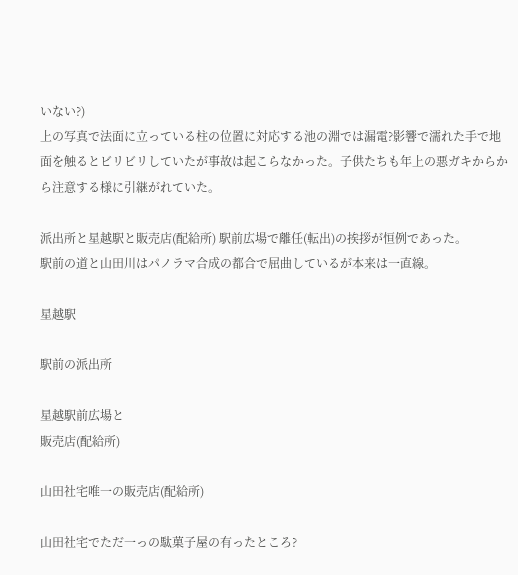いない?)
上の写真で法面に立っている柱の位置に対応する池の淵では漏電?影響で濡れた手で地面を触るとビリビリしていたが事故は起こらなかった。子供たちも年上の悪ガキからから注意する様に引継がれていた。

派出所と星越駅と販売店(配給所) 駅前広場で離任(転出)の挨拶が恒例であった。
駅前の道と山田川はパノラマ合成の都合で屈曲しているが本来は一直線。

星越駅

駅前の派出所

星越駅前広場と
販売店(配給所)

山田社宅唯一の販売店(配給所)

山田社宅でただ一っの駄菓子屋の有ったところ?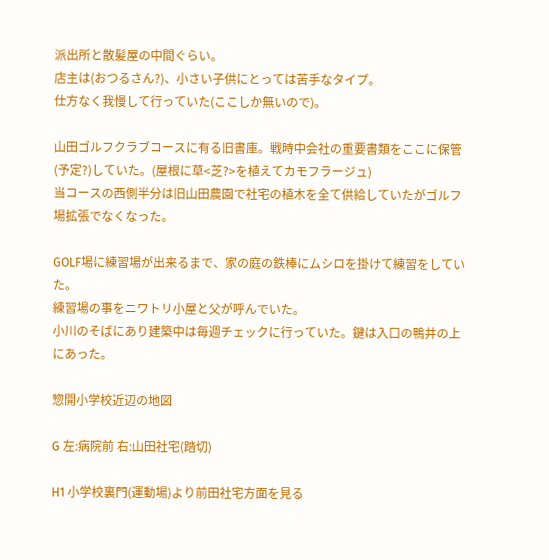派出所と散髪屋の中間ぐらい。
店主は(おつるさん?)、小さい子供にとっては苦手なタイプ。
仕方なく我慢して行っていた(ここしか無いので)。

山田ゴルフクラブコースに有る旧書庫。戦時中会社の重要書類をここに保管(予定?)していた。(屋根に草<芝?>を植えてカモフラージュ)
当コースの西側半分は旧山田農園で社宅の植木を全て供給していたがゴルフ場拡張でなくなった。

GOLF場に練習場が出来るまで、家の庭の鉄棒にムシロを掛けて練習をしていた。
練習場の事をニワトリ小屋と父が呼んでいた。
小川のそばにあり建築中は毎週チェックに行っていた。鍵は入口の鴨井の上にあった。

惣開小学校近辺の地図

G 左:病院前 右:山田社宅(踏切)

H1 小学校裏門(運動場)より前田社宅方面を見る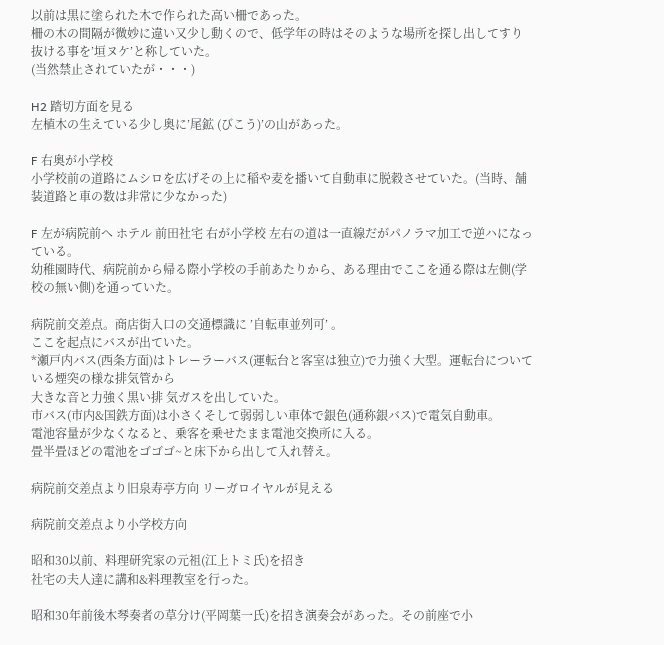以前は黒に塗られた木で作られた高い柵であった。
柵の木の間隔が微妙に違い又少し動くので、低学年の時はそのような場所を探し出してすり抜ける事を’垣ヌケ’と称していた。
(当然禁止されていたが・・・)

H2 踏切方面を見る
左植木の生えている少し奥に’尾鉱 (びこう)’の山があった。

F 右奥が小学校
小学校前の道路にムシロを広げその上に稲や麦を播いて自動車に脱穀させていた。(当時、舗装道路と車の数は非常に少なかった)

F 左が病院前へ ホテル 前田社宅 右が小学校 左右の道は一直線だがパノラマ加工で逆ハになっている。
幼稚園時代、病院前から帰る際小学校の手前あたりから、ある理由でここを通る際は左側(学校の無い側)を通っていた。

病院前交差点。商店街入口の交通標識に ’自転車並列可’ 。
ここを起点にバスが出ていた。
*瀬戸内バス(西条方面)はトレーラーバス(運転台と客室は独立)で力強く大型。運転台についている煙突の様な排気管から
大きな音と力強く黒い排 気ガスを出していた。
市バス(市内&国鉄方面)は小さくそして弱弱しい車体で銀色(通称銀バス)で電気自動車。
電池容量が少なくなると、乗客を乗せたまま電池交換所に入る。
畳半畳ほどの電池をゴゴゴ~と床下から出して入れ替え。

病院前交差点より旧泉寿亭方向 リーガロイヤルが見える

病院前交差点より小学校方向

昭和30以前、料理研究家の元祖(江上トミ氏)を招き
社宅の夫人達に講和&料理教室を行った。

昭和30年前後木琴奏者の草分け(平岡葉一氏)を招き演奏会があった。その前座で小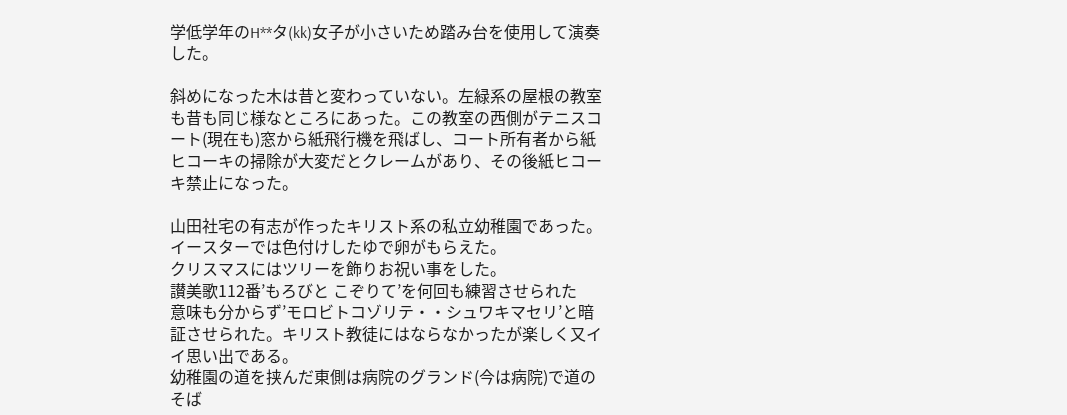学低学年のH**タ(kk)女子が小さいため踏み台を使用して演奏した。

斜めになった木は昔と変わっていない。左緑系の屋根の教室も昔も同じ様なところにあった。この教室の西側がテニスコート(現在も)窓から紙飛行機を飛ばし、コート所有者から紙ヒコーキの掃除が大変だとクレームがあり、その後紙ヒコーキ禁止になった。

山田社宅の有志が作ったキリスト系の私立幼稚園であった。
イースターでは色付けしたゆで卵がもらえた。
クリスマスにはツリーを飾りお祝い事をした。
讃美歌112番’もろびと こぞりて’を何回も練習させられた
意味も分からず’モロビトコゾリテ・・シュワキマセリ’と暗証させられた。キリスト教徒にはならなかったが楽しく又イイ思い出である。
幼稚園の道を挟んだ東側は病院のグランド(今は病院)で道のそば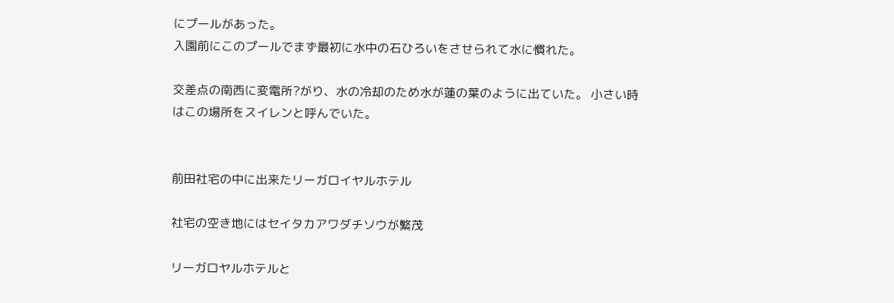にプールがあった。
入園前にこのプールでまず最初に水中の石ひろいをさせられて水に慣れた。

交差点の南西に変電所?がり、水の冷却のため水が蓮の葉のように出ていた。 小さい時はこの場所をスイレンと呼んでいた。


前田社宅の中に出来たリーガロイヤルホテル

社宅の空き地にはセイタカアワダチソウが繁茂

リーガロヤルホテルと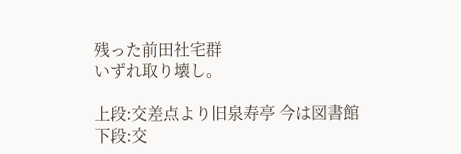残った前田社宅群
いずれ取り壊し。

上段:交差点より旧泉寿亭 今は図書館
下段:交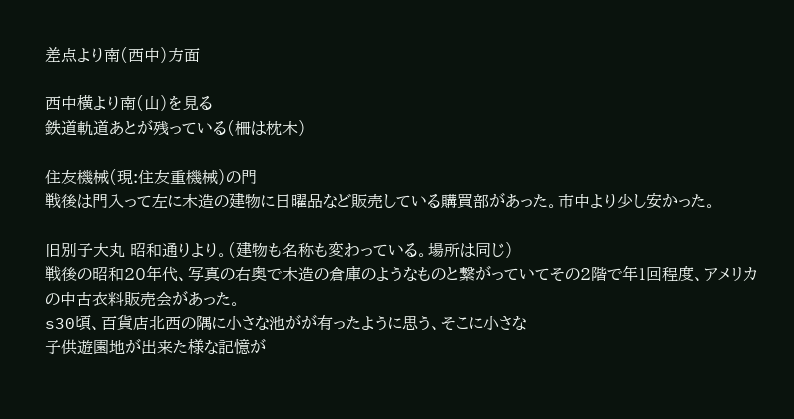差点より南(西中)方面

西中横より南(山)を見る
鉄道軌道あとが残っている(柵は枕木)

住友機械(現:住友重機械)の門
戦後は門入って左に木造の建物に日曜品など販売している購買部があった。市中より少し安かった。

旧別子大丸 昭和通りより。(建物も名称も変わっている。場所は同じ)
戦後の昭和20年代、写真の右奥で木造の倉庫のようなものと繋がっていてその2階で年1回程度、アメリカの中古衣料販売会があった。
s30頃、百貨店北西の隅に小さな池がが有ったように思う、そこに小さな
子供遊園地が出来た様な記憶が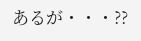あるが・・・??